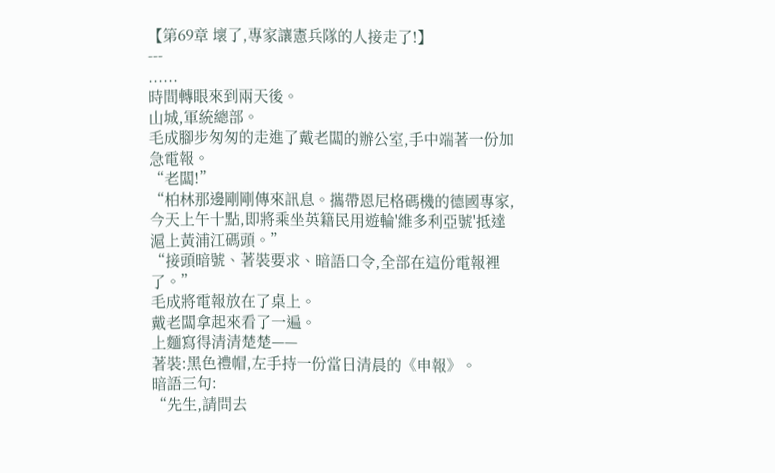【第69章 壞了,專家讓憲兵隊的人接走了!】
---
......
時間轉眼來到兩天後。
山城,軍統總部。
毛成腳步匆匆的走進了戴老闆的辦公室,手中端著一份加急電報。
“老闆!”
“柏林那邊剛剛傳來訊息。攜帶恩尼格碼機的德國專家,今天上午十點,即將乘坐英籍民用遊輪'維多利亞號'抵達滬上黃浦江碼頭。”
“接頭暗號、著裝要求、暗語口令,全部在這份電報裡了。”
毛成將電報放在了桌上。
戴老闆拿起來看了一遍。
上麵寫得清清楚楚——
著裝:黑色禮帽,左手持一份當日清晨的《申報》。
暗語三句:
“先生,請問去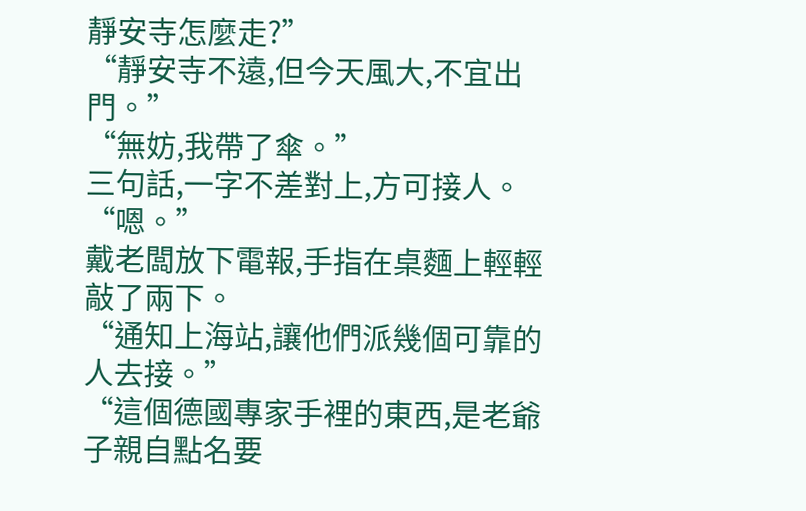靜安寺怎麼走?”
“靜安寺不遠,但今天風大,不宜出門。”
“無妨,我帶了傘。”
三句話,一字不差對上,方可接人。
“嗯。”
戴老闆放下電報,手指在桌麵上輕輕敲了兩下。
“通知上海站,讓他們派幾個可靠的人去接。”
“這個德國專家手裡的東西,是老爺子親自點名要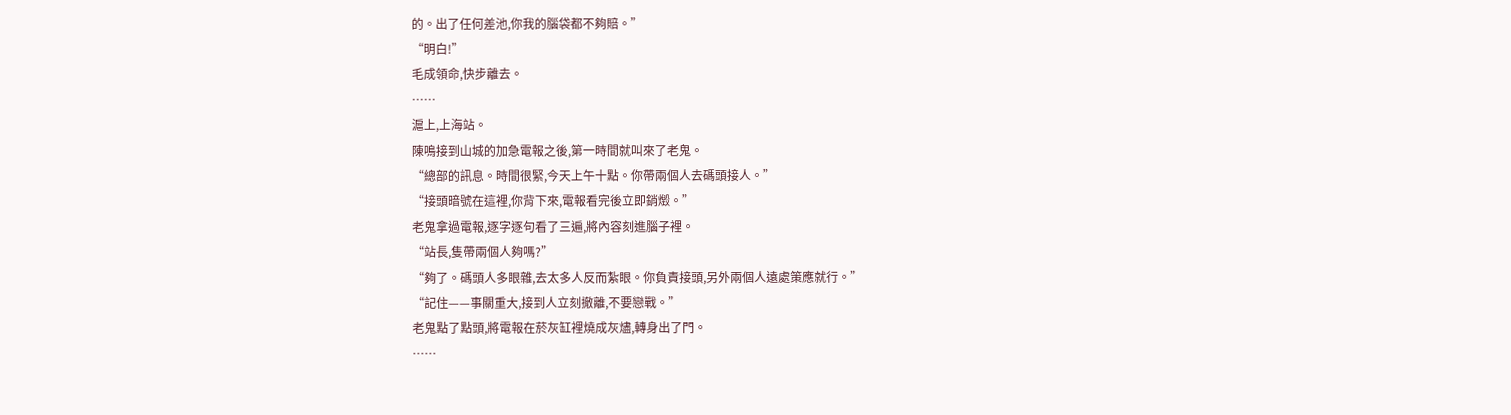的。出了任何差池,你我的腦袋都不夠賠。”
“明白!”
毛成領命,快步離去。
……
滬上,上海站。
陳鳴接到山城的加急電報之後,第一時間就叫來了老鬼。
“總部的訊息。時間很緊,今天上午十點。你帶兩個人去碼頭接人。”
“接頭暗號在這裡,你背下來,電報看完後立即銷燬。”
老鬼拿過電報,逐字逐句看了三遍,將內容刻進腦子裡。
“站長,隻帶兩個人夠嗎?”
“夠了。碼頭人多眼雜,去太多人反而紮眼。你負責接頭,另外兩個人遠處策應就行。”
“記住——事關重大,接到人立刻撤離,不要戀戰。”
老鬼點了點頭,將電報在菸灰缸裡燒成灰燼,轉身出了門。
……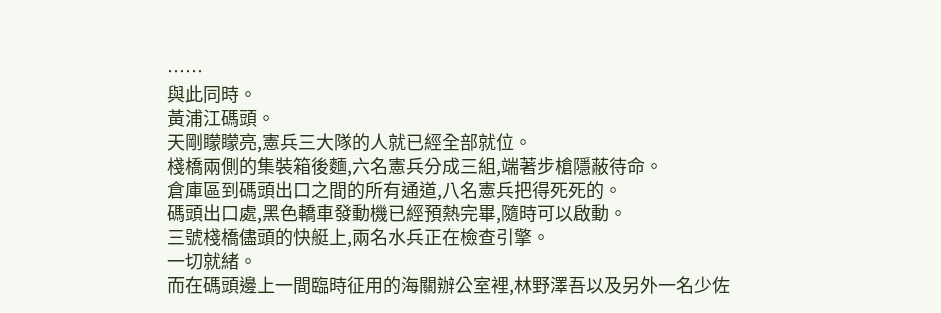……
與此同時。
黃浦江碼頭。
天剛矇矇亮,憲兵三大隊的人就已經全部就位。
棧橋兩側的集裝箱後麵,六名憲兵分成三組,端著步槍隱蔽待命。
倉庫區到碼頭出口之間的所有通道,八名憲兵把得死死的。
碼頭出口處,黑色轎車發動機已經預熱完畢,隨時可以啟動。
三號棧橋儘頭的快艇上,兩名水兵正在檢查引擎。
一切就緒。
而在碼頭邊上一間臨時征用的海關辦公室裡,林野澤吾以及另外一名少佐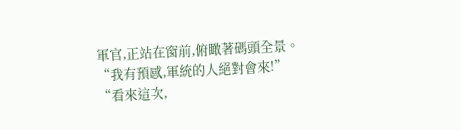軍官,正站在窗前,俯瞰著碼頭全景。
“我有預感,軍統的人絕對會來!”
“看來這次,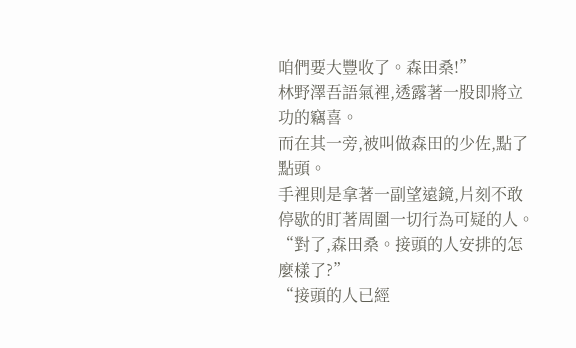咱們要大豐收了。森田桑!”
林野澤吾語氣裡,透露著一股即將立功的竊喜。
而在其一旁,被叫做森田的少佐,點了點頭。
手裡則是拿著一副望遠鏡,片刻不敢停歇的盯著周圍一切行為可疑的人。
“對了,森田桑。接頭的人安排的怎麼樣了?”
“接頭的人已經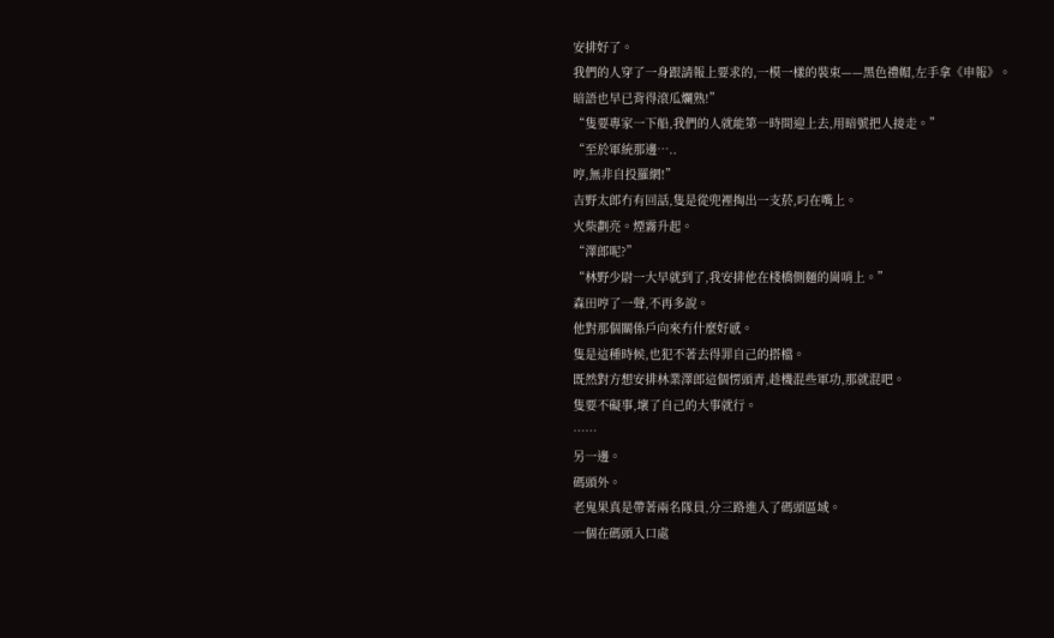安排好了。
我們的人穿了一身跟請報上要求的,一模一樣的裝束——黑色禮帽,左手拿《申報》。
暗語也早已背得滾瓜爛熟!”
“隻要專家一下船,我們的人就能第一時間迎上去,用暗號把人接走。”
“至於軍統那邊…..
哼,無非自投羅網!”
吉野太郎冇有回話,隻是從兜裡掏出一支菸,叼在嘴上。
火柴劃亮。煙霧升起。
“澤郎呢?”
“林野少尉一大早就到了,我安排他在棧橋側麵的崗哨上。”
森田哼了一聲,不再多說。
他對那個關係戶向來冇什麼好感。
隻是這種時候,也犯不著去得罪自己的搭檔。
既然對方想安排林業澤郎這個愣頭青,趁機混些軍功,那就混吧。
隻要不礙事,壞了自己的大事就行。
……
另一邊。
碼頭外。
老鬼果真是帶著兩名隊員,分三路進入了碼頭區域。
一個在碼頭入口處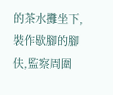的茶水攤坐下,裝作歇腳的腳伕,監察周圍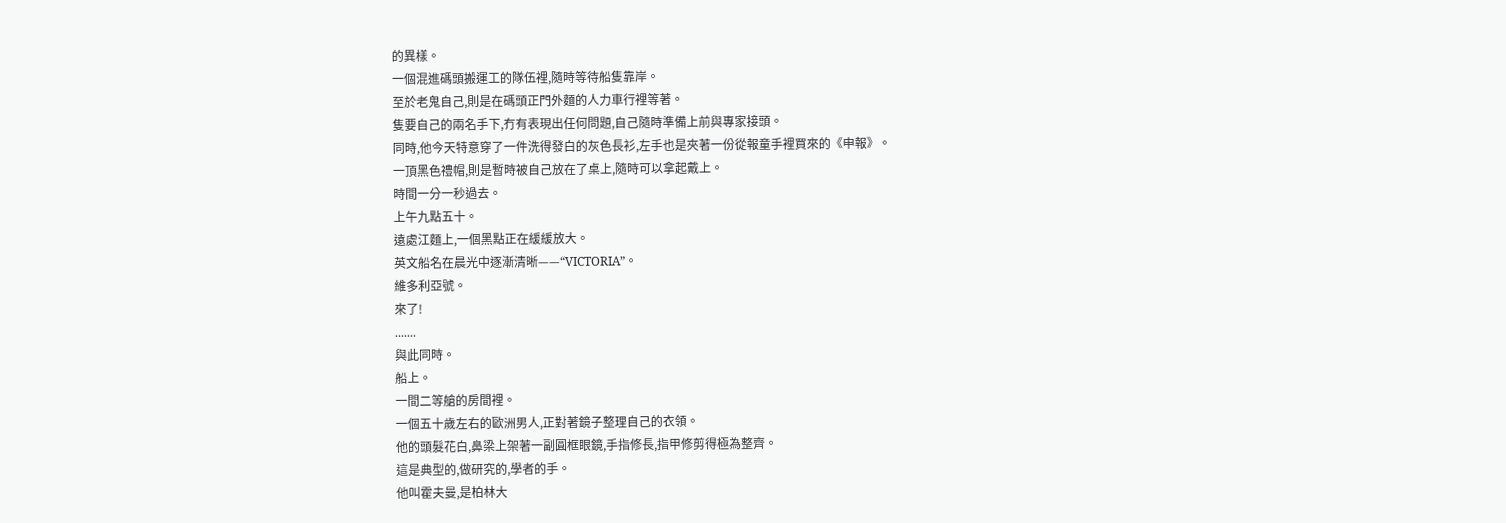的異樣。
一個混進碼頭搬運工的隊伍裡,隨時等待船隻靠岸。
至於老鬼自己,則是在碼頭正門外麵的人力車行裡等著。
隻要自己的兩名手下,冇有表現出任何問題,自己隨時準備上前與專家接頭。
同時,他今天特意穿了一件洗得發白的灰色長衫,左手也是夾著一份從報童手裡買來的《申報》。
一頂黑色禮帽,則是暫時被自己放在了桌上,隨時可以拿起戴上。
時間一分一秒過去。
上午九點五十。
遠處江麵上,一個黑點正在緩緩放大。
英文船名在晨光中逐漸清晰——“VICTORIA”。
維多利亞號。
來了!
.......
與此同時。
船上。
一間二等艙的房間裡。
一個五十歲左右的歐洲男人,正對著鏡子整理自己的衣領。
他的頭髮花白,鼻梁上架著一副圓框眼鏡,手指修長,指甲修剪得極為整齊。
這是典型的,做研究的,學者的手。
他叫霍夫曼,是柏林大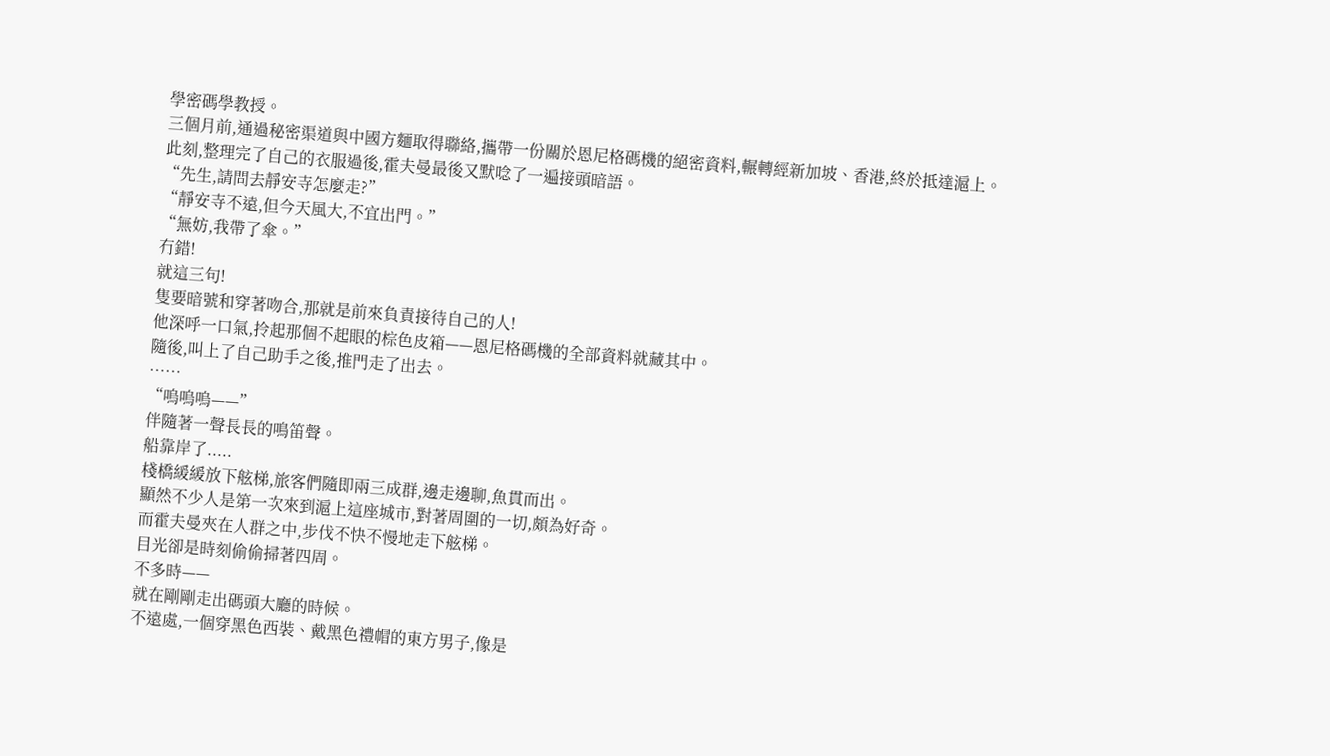學密碼學教授。
三個月前,通過秘密渠道與中國方麵取得聯絡,攜帶一份關於恩尼格碼機的絕密資料,輾轉經新加坡、香港,終於抵達滬上。
此刻,整理完了自己的衣服過後,霍夫曼最後又默唸了一遍接頭暗語。
“先生,請問去靜安寺怎麼走?”
“靜安寺不遠,但今天風大,不宜出門。”
“無妨,我帶了傘。”
冇錯!
就這三句!
隻要暗號和穿著吻合,那就是前來負責接待自己的人!
他深呼一口氣,拎起那個不起眼的棕色皮箱——恩尼格碼機的全部資料就藏其中。
隨後,叫上了自己助手之後,推門走了出去。
……
“嗚嗚嗚——”
伴隨著一聲長長的鳴笛聲。
船靠岸了.....
棧橋緩緩放下舷梯,旅客們隨即兩三成群,邊走邊聊,魚貫而出。
顯然不少人是第一次來到滬上這座城市,對著周圍的一切,頗為好奇。
而霍夫曼夾在人群之中,步伐不快不慢地走下舷梯。
目光卻是時刻偷偷掃著四周。
不多時——
就在剛剛走出碼頭大廳的時候。
不遠處,一個穿黑色西裝、戴黑色禮帽的東方男子,像是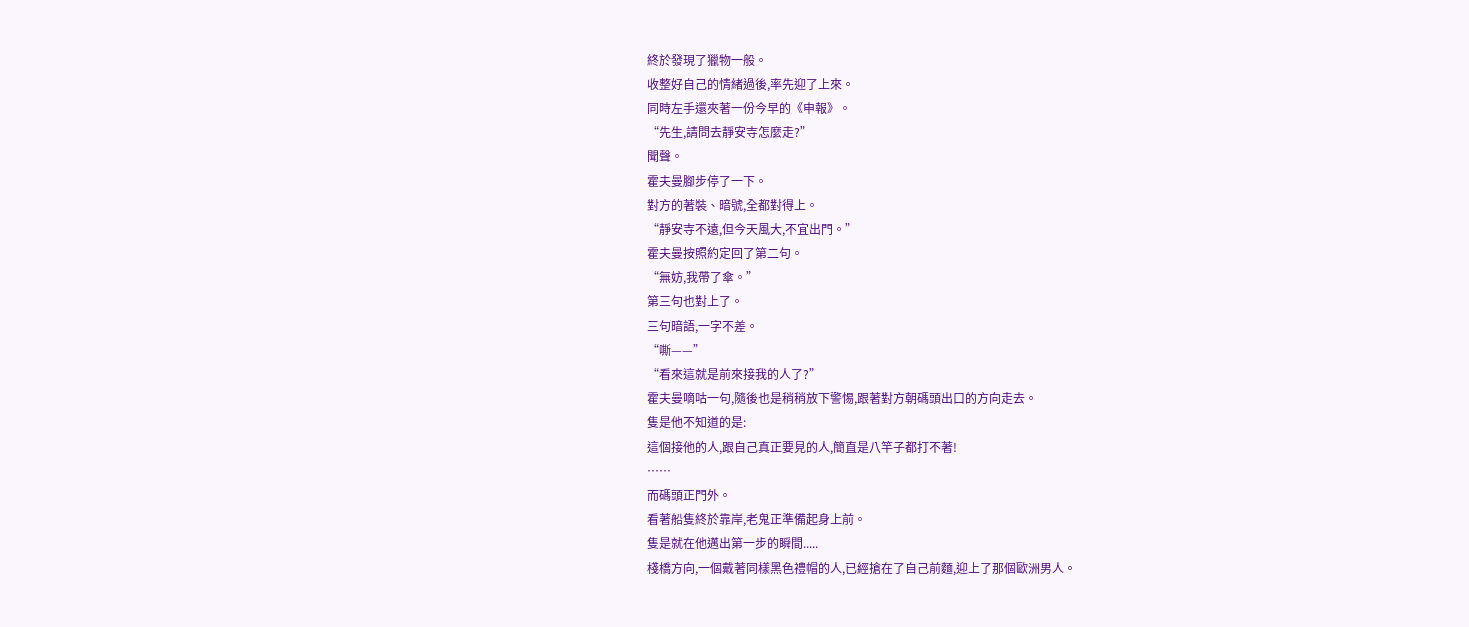終於發現了獵物一般。
收整好自己的情緒過後,率先迎了上來。
同時左手還夾著一份今早的《申報》。
“先生,請問去靜安寺怎麼走?”
聞聲。
霍夫曼腳步停了一下。
對方的著裝、暗號,全都對得上。
“靜安寺不遠,但今天風大,不宜出門。”
霍夫曼按照約定回了第二句。
“無妨,我帶了傘。”
第三句也對上了。
三句暗語,一字不差。
“嘶——”
“看來這就是前來接我的人了?”
霍夫曼嘀咕一句,隨後也是稍稍放下警惕,跟著對方朝碼頭出口的方向走去。
隻是他不知道的是:
這個接他的人,跟自己真正要見的人,簡直是八竿子都打不著!
……
而碼頭正門外。
看著船隻終於靠岸,老鬼正準備起身上前。
隻是就在他邁出第一步的瞬間.....
棧橋方向,一個戴著同樣黑色禮帽的人,已經搶在了自己前麵,迎上了那個歐洲男人。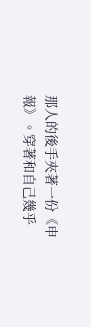那人的後手夾著一份《申報》。穿著和自己幾乎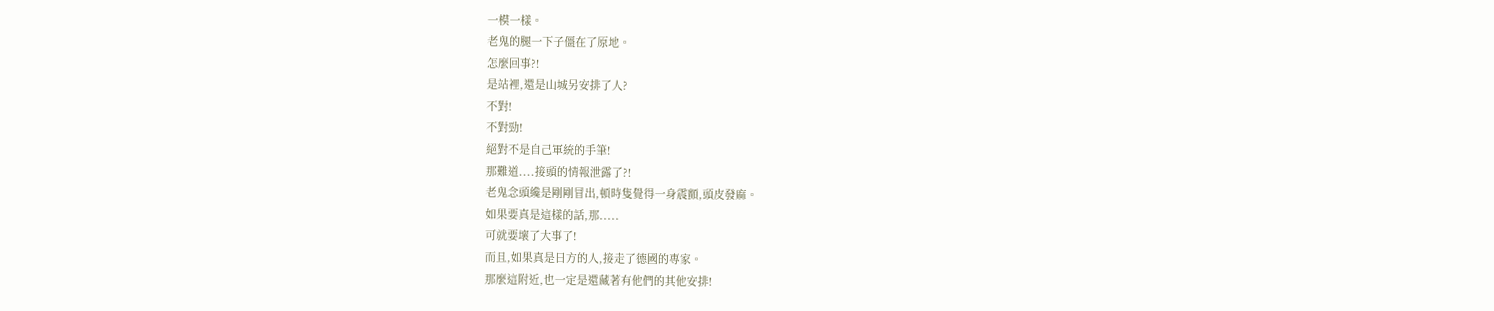一模一樣。
老鬼的腿一下子僵在了原地。
怎麼回事?!
是站裡,還是山城另安排了人?
不對!
不對勁!
絕對不是自己軍統的手筆!
那難道....接頭的情報泄露了?!
老鬼念頭纔是剛剛冒出,頓時隻覺得一身震顫,頭皮發麻。
如果要真是這樣的話,那.....
可就要壞了大事了!
而且,如果真是日方的人,接走了德國的專家。
那麼這附近,也一定是還藏著有他們的其他安排!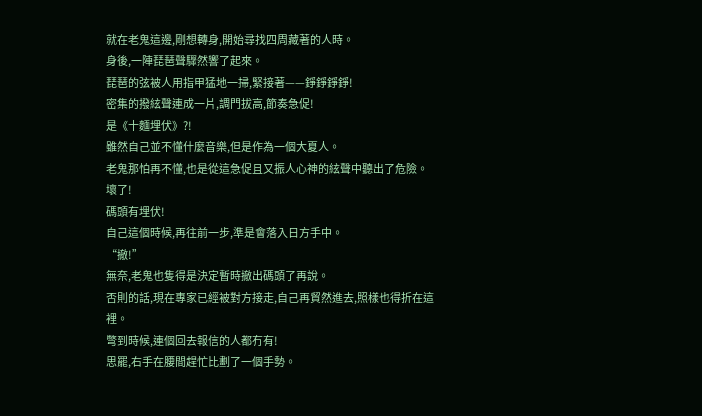就在老鬼這邊,剛想轉身,開始尋找四周藏著的人時。
身後,一陣琵琶聲驟然響了起來。
琵琶的弦被人用指甲猛地一掃,緊接著——錚錚錚錚!
密集的撥絃聲連成一片,調門拔高,節奏急促!
是《十麵埋伏》?!
雖然自己並不懂什麼音樂,但是作為一個大夏人。
老鬼那怕再不懂,也是從這急促且又振人心神的絃聲中聽出了危險。
壞了!
碼頭有埋伏!
自己這個時候,再往前一步,準是會落入日方手中。
“撤!”
無奈,老鬼也隻得是決定暫時撤出碼頭了再說。
否則的話,現在專家已經被對方接走,自己再貿然進去,照樣也得折在這裡。
彆到時候,連個回去報信的人都冇有!
思罷,右手在腰間趕忙比劃了一個手勢。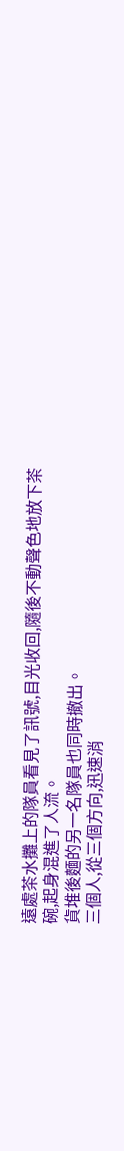遠處茶水攤上的隊員看見了訊號,目光收回,隨後不動聲色地放下茶碗,起身混進了人流。
貨堆後麵的另一名隊員也同時撤出。
三個人,從三個方向,迅速消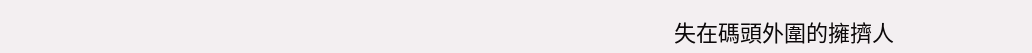失在碼頭外圍的擁擠人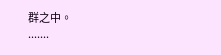群之中。
.......